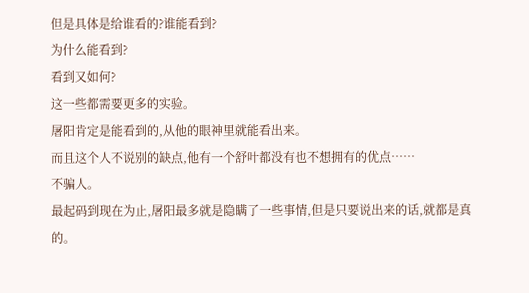但是具体是给谁看的?谁能看到?
为什么能看到?
看到又如何?
这一些都需要更多的实验。
屠阳肯定是能看到的,从他的眼神里就能看出来。
而且这个人不说别的缺点,他有一个舒叶都没有也不想拥有的优点……
不骗人。
最起码到现在为止,屠阳最多就是隐瞒了一些事情,但是只要说出来的话,就都是真的。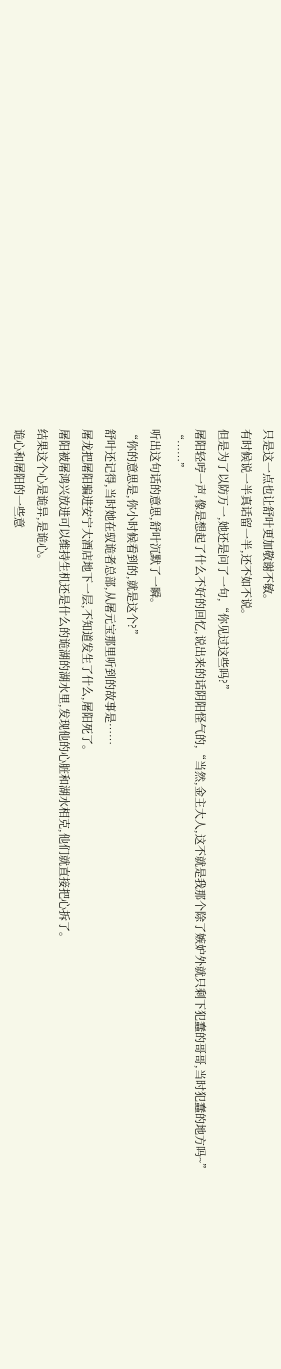只是这一点也让舒叶更加敬谢不敏。
有时候说一半真话留一半,还不如不说。
但是为了以防万一,她还是问了一句,“你见过这些吗?”
屠阳轻哼一声,像是想起了什么不好的回忆,说出来的话阴阳怪气的,“当然,金主大人,这不就是我那个除了嫉妒外就只剩下犯蠢的哥哥,当时犯蠢的地方吗~”
“……”
听出这句话的意思,舒叶沉默了一瞬。
“你的意思是,你小时候看到的,就是这个?”
舒叶还记得,当时她在驭诡者总部,从屠元宝那里听到的故事是……
屠龙把屠阳骗进安宁大酒店地下一层,不知道发生了什么,屠阳死了。
屠阳被屠鸿兴放进可以维持生机还是什么的诡湖的湖水里,发现他的心脏和湖水相克,他们就直接把心拆了。
结果这个心是诡异,是诡心。
诡心和屠阳的一些意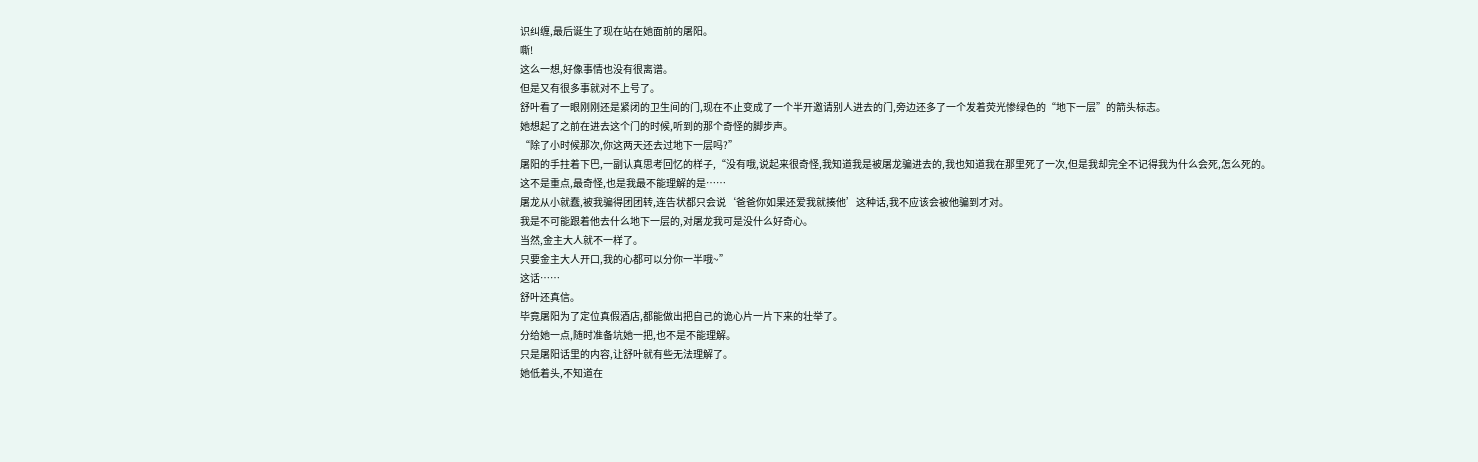识纠缠,最后诞生了现在站在她面前的屠阳。
嘶!
这么一想,好像事情也没有很离谱。
但是又有很多事就对不上号了。
舒叶看了一眼刚刚还是紧闭的卫生间的门,现在不止变成了一个半开邀请别人进去的门,旁边还多了一个发着荧光惨绿色的“地下一层”的箭头标志。
她想起了之前在进去这个门的时候,听到的那个奇怪的脚步声。
“除了小时候那次,你这两天还去过地下一层吗?”
屠阳的手拄着下巴,一副认真思考回忆的样子,“没有哦,说起来很奇怪,我知道我是被屠龙骗进去的,我也知道我在那里死了一次,但是我却完全不记得我为什么会死,怎么死的。
这不是重点,最奇怪,也是我最不能理解的是……
屠龙从小就蠢,被我骗得团团转,连告状都只会说‘爸爸你如果还爱我就揍他’这种话,我不应该会被他骗到才对。
我是不可能跟着他去什么地下一层的,对屠龙我可是没什么好奇心。
当然,金主大人就不一样了。
只要金主大人开口,我的心都可以分你一半哦~”
这话……
舒叶还真信。
毕竟屠阳为了定位真假酒店,都能做出把自己的诡心片一片下来的壮举了。
分给她一点,随时准备坑她一把,也不是不能理解。
只是屠阳话里的内容,让舒叶就有些无法理解了。
她低着头,不知道在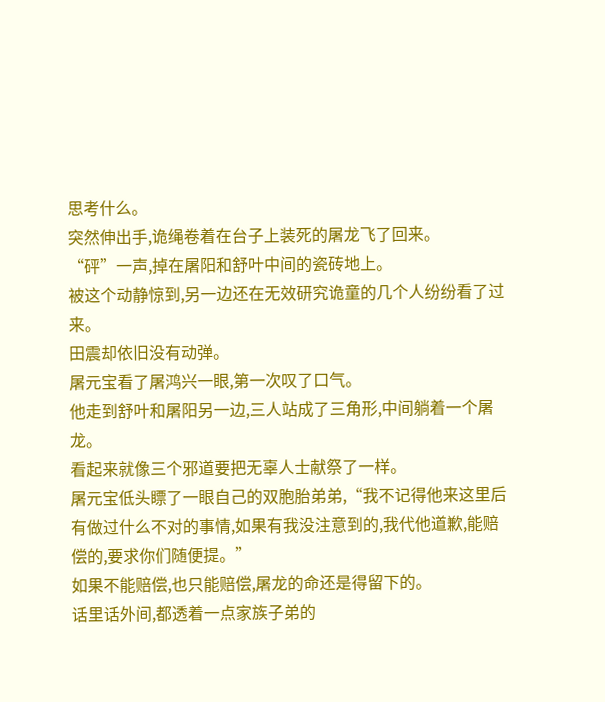思考什么。
突然伸出手,诡绳卷着在台子上装死的屠龙飞了回来。
“砰”一声,掉在屠阳和舒叶中间的瓷砖地上。
被这个动静惊到,另一边还在无效研究诡童的几个人纷纷看了过来。
田震却依旧没有动弹。
屠元宝看了屠鸿兴一眼,第一次叹了口气。
他走到舒叶和屠阳另一边,三人站成了三角形,中间躺着一个屠龙。
看起来就像三个邪道要把无辜人士献祭了一样。
屠元宝低头瞟了一眼自己的双胞胎弟弟,“我不记得他来这里后有做过什么不对的事情,如果有我没注意到的,我代他道歉,能赔偿的,要求你们随便提。”
如果不能赔偿,也只能赔偿,屠龙的命还是得留下的。
话里话外间,都透着一点家族子弟的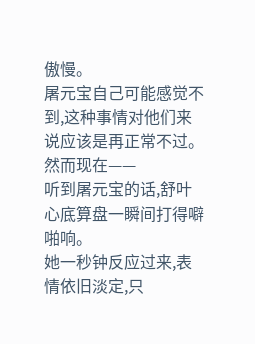傲慢。
屠元宝自己可能感觉不到,这种事情对他们来说应该是再正常不过。
然而现在——
听到屠元宝的话,舒叶心底算盘一瞬间打得噼啪响。
她一秒钟反应过来,表情依旧淡定,只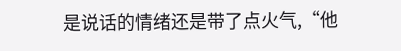是说话的情绪还是带了点火气,“他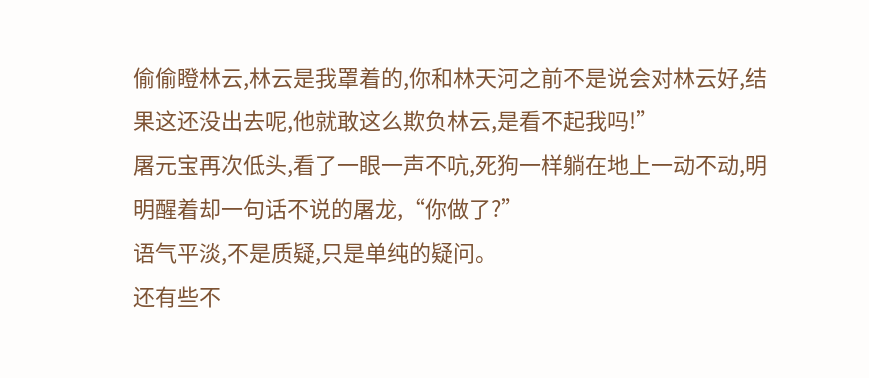偷偷瞪林云,林云是我罩着的,你和林天河之前不是说会对林云好,结果这还没出去呢,他就敢这么欺负林云,是看不起我吗!”
屠元宝再次低头,看了一眼一声不吭,死狗一样躺在地上一动不动,明明醒着却一句话不说的屠龙,“你做了?”
语气平淡,不是质疑,只是单纯的疑问。
还有些不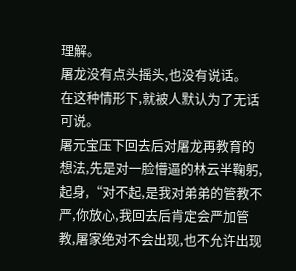理解。
屠龙没有点头摇头,也没有说话。
在这种情形下,就被人默认为了无话可说。
屠元宝压下回去后对屠龙再教育的想法,先是对一脸懵逼的林云半鞠躬,起身,“对不起,是我对弟弟的管教不严,你放心,我回去后肯定会严加管教,屠家绝对不会出现,也不允许出现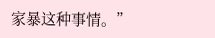家暴这种事情。”